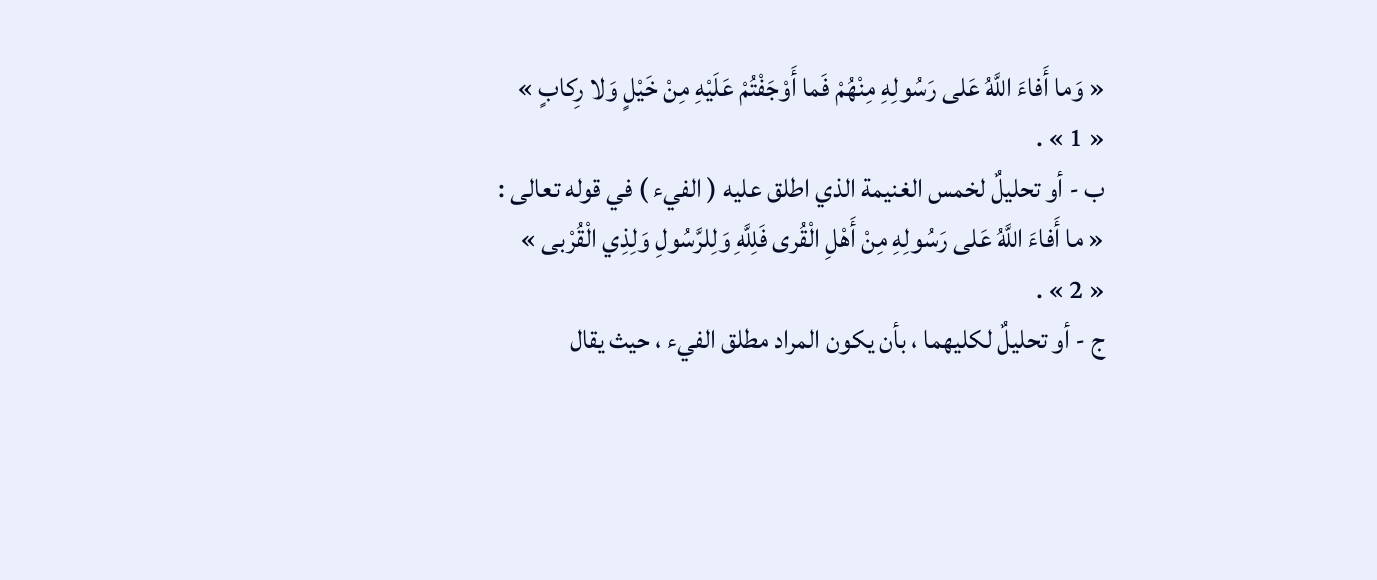« وَما أَفاءَ اللَّهُ عَلى رَسُولِهِ مِنْهُمْ فَما أَوْجَفْتُمْ عَلَيْهِ مِنْ خَيْلٍ وَلا رِكابٍ »
« 1 » .
ب - أو تحليلٌ لخمس الغنيمة الذي اطلق عليه ( الفيء ) في قوله تعالى :
« ما أَفاءَ اللَّهُ عَلى رَسُولِهِ مِنْ أَهْلِ الْقُرى فَلِلَّهِ وَلِلرَّسُولِ وَلِذِي الْقُرْبى »
« 2 » .
ج - أو تحليلٌ لكليهما ، بأن يكون المراد مطلق الفيء ، حيث يقال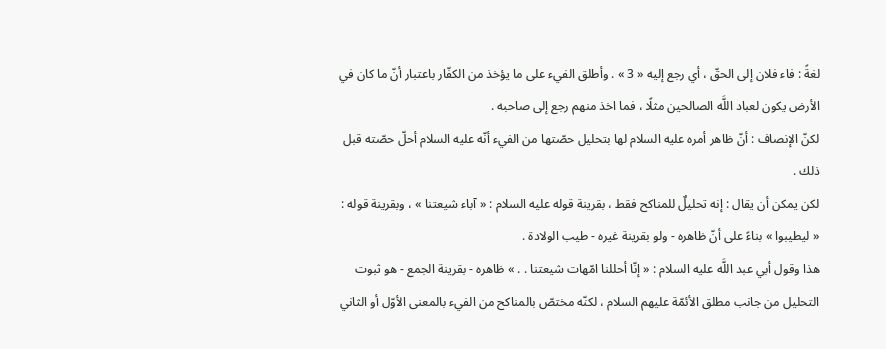لغةً : فاء فلان إلى الحقّ ، أي رجع إليه « 3 » . وأطلق الفيء على ما يؤخذ من الكفّار باعتبار أنّ ما كان في الأرض يكون لعباد اللَّه الصالحين مثلًا ، فما اخذ منهم رجع إلى صاحبه .
لكنّ الإنصاف : أنّ ظاهر أمره عليه السلام لها بتحليل حصّتها من الفيء أنّه عليه السلام أحلّ حصّته قبل ذلك .
لكن يمكن أن يقال : إنه تحليلٌ للمناكح فقط ، بقرينة قوله عليه السلام : « آباء شيعتنا » ، وبقرينة قوله : « ليطيبوا » بناءً على أنّ ظاهره - ولو بقرينة غيره - طيب الولادة .
هذا وقول أبي عبد اللَّه عليه السلام : « إنّا أحللنا امّهات شيعتنا . . » ظاهره - بقرينة الجمع - هو ثبوت التحليل من جانب مطلق الأئمّة عليهم السلام ، لكنّه مختصّ بالمناكح من الفيء بالمعنى الأوّل أو الثاني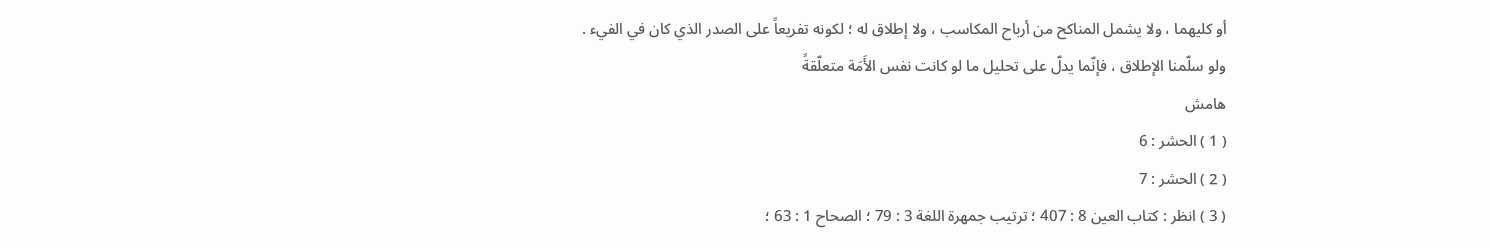أو كليهما ، ولا يشمل المناكح من أرباح المكاسب ، ولا إطلاق له ؛ لكونه تفريعاً على الصدر الذي كان في الفيء .
ولو سلّمنا الإطلاق ، فإنّما يدلّ على تحليل ما لو كانت نفس الأَمَة متعلّقةً
هامش
( 1 ) الحشر : 6
( 2 ) الحشر : 7
( 3 ) انظر : كتاب العين 8 : 407 ؛ ترتيب جمهرة اللغة 3 : 79 ؛ الصحاح 1 : 63 ؛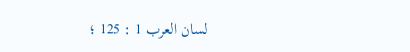لسان العرب 1 : 125 ؛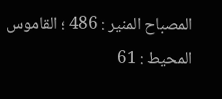المصباح المنير : 486 ؛ القاموس المحيط : 61